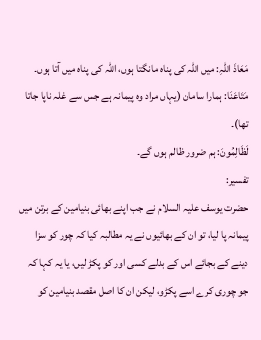مَعَاذَ اللہِ: میں اللہ کی پناہ مانگتا ہوں، اللہ کی پناہ میں آتا ہوں۔
مَتَاعَنَا: ہمارا سامان (یہاں مراد وہ پیمانہ ہے جس سے غلہ ناپا جاتا تھا)۔
لَظَالِمُونَ: ہم ضرور ظالم ہوں گے۔
تفسیر:
حضرت یوسف علیہ السلام نے جب اپنے بھائی بنیامین کے برتن میں پیمانہ پا لیا، تو ان کے بھائیوں نے یہ مطالبہ کیا کہ چور کو سزا دینے کے بجائے اس کے بدلے کسی اور کو پکڑ لیں، یا یہ کہا کہ جو چوری کرے اسے پکڑو، لیکن ان کا اصل مقصد بنیامین کو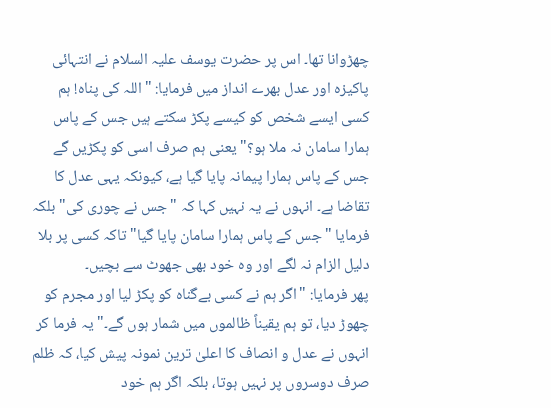چھڑوانا تھا۔ اس پر حضرت یوسف علیہ السلام نے انتہائی پاکیزہ اور عدل بھرے انداز میں فرمایا: "اللہ کی پناہ! ہم کسی ایسے شخص کو کیسے پکڑ سکتے ہیں جس کے پاس ہمارا سامان نہ ملا ہو؟" یعنی ہم صرف اسی کو پکڑیں گے جس کے پاس ہمارا پیمانہ پایا گیا ہے، کیونکہ یہی عدل کا تقاضا ہے۔ انہوں نے یہ نہیں کہا کہ "جس نے چوری کی" بلکہ فرمایا "جس کے پاس ہمارا سامان پایا گیا" تاکہ کسی پر بلا دلیل الزام نہ لگے اور وہ خود بھی جھوٹ سے بچیں۔
پھر فرمایا: "اگر ہم نے کسی بےگناہ کو پکڑ لیا اور مجرم کو چھوڑ دیا، تو ہم یقیناً ظالموں میں شمار ہوں گے۔" یہ فرما کر انہوں نے عدل و انصاف کا اعلیٰ ترین نمونہ پیش کیا، کہ ظلم صرف دوسروں پر نہیں ہوتا، بلکہ اگر ہم خود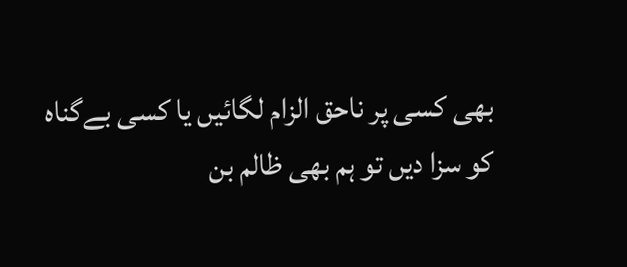بھی کسی پر ناحق الزام لگائیں یا کسی بےگناہ کو سزا دیں تو ہم بھی ظالم بن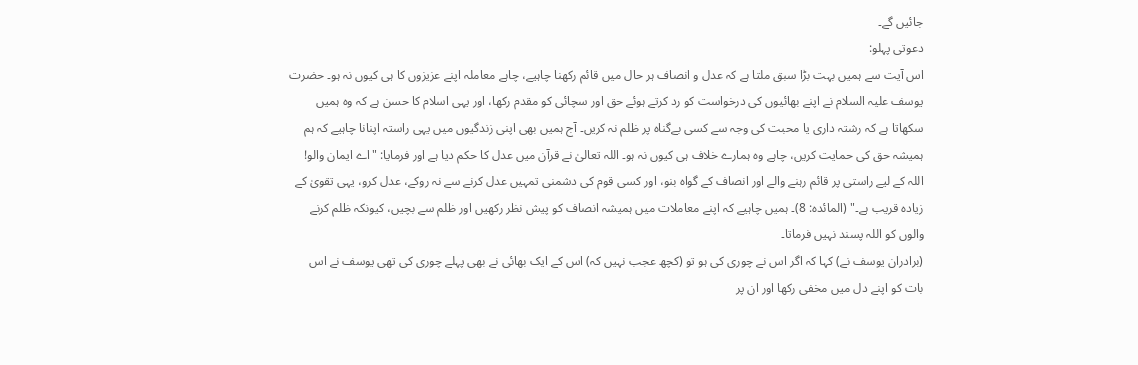جائیں گے۔
دعوتی پہلو:
اس آیت سے ہمیں بہت بڑا سبق ملتا ہے کہ عدل و انصاف ہر حال میں قائم رکھنا چاہیے، چاہے معاملہ اپنے عزیزوں کا ہی کیوں نہ ہو۔ حضرت یوسف علیہ السلام نے اپنے بھائیوں کی درخواست کو رد کرتے ہوئے حق اور سچائی کو مقدم رکھا، اور یہی اسلام کا حسن ہے کہ وہ ہمیں سکھاتا ہے کہ رشتہ داری یا محبت کی وجہ سے کسی بےگناہ پر ظلم نہ کریں۔ آج ہمیں بھی اپنی زندگیوں میں یہی راستہ اپنانا چاہیے کہ ہم ہمیشہ حق کی حمایت کریں، چاہے وہ ہمارے خلاف ہی کیوں نہ ہو۔ اللہ تعالیٰ نے قرآن میں عدل کا حکم دیا ہے اور فرمایا: "اے ایمان والو! اللہ کے لیے راستی پر قائم رہنے والے اور انصاف کے گواہ بنو، اور کسی قوم کی دشمنی تمہیں عدل کرنے سے نہ روکے، عدل کرو، یہی تقویٰ کے زیادہ قریب ہے۔" (المائدہ: 8)۔ ہمیں چاہیے کہ اپنے معاملات میں ہمیشہ انصاف کو پیش نظر رکھیں اور ظلم سے بچیں، کیونکہ ظلم کرنے والوں کو اللہ پسند نہیں فرماتا۔
(برادران یوسف نے) کہا کہ اگر اس نے چوری کی ہو تو (کچھ عجب نہیں کہ) اس کے ایک بھائی نے بھی پہلے چوری کی تھی یوسف نے اس بات کو اپنے دل میں مخفی رکھا اور ان پر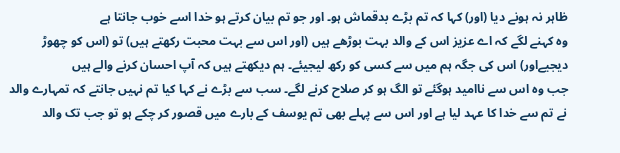ظاہر نہ ہونے دیا (اور) کہا کہ تم بڑے بدقماش ہو۔ اور جو تم بیان کرتے ہو خدا اسے خوب جانتا ہے
وہ کہنے لگے کہ اے عزیز اس کے والد بہت بوڑھے ہیں (اور اس سے بہت محبت رکھتے ہیں) تو (اس کو چھوڑ دیجیےاور) اس کی جگہ ہم میں سے کسی کو رکھ لیجیئے۔ ہم دیکھتے ہیں کہ آپ احسان کرنے والے ہیں
جب وہ اس سے ناامید ہوگئے تو الگ ہو کر صلاح کرنے لگے۔ سب سے بڑے نے کہا کیا تم نہیں جانتے کہ تمہارے والد نے تم سے خدا کا عہد لیا ہے اور اس سے پہلے بھی تم یوسف کے بارے میں قصور کر چکے ہو تو جب تک والد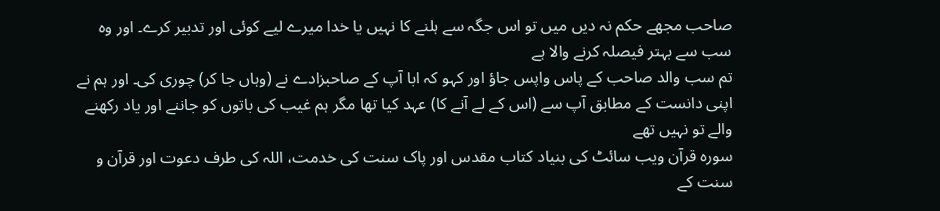صاحب مجھے حکم نہ دیں میں تو اس جگہ سے ہلنے کا نہیں یا خدا میرے لیے کوئی اور تدبیر کرے۔ اور وہ سب سے بہتر فیصلہ کرنے والا ہے
تم سب والد صاحب کے پاس واپس جاؤ اور کہو کہ ابا آپ کے صاحبزادے نے (وہاں جا کر) چوری کی۔ اور ہم نے اپنی دانست کے مطابق آپ سے (اس کے لے آنے کا) عہد کیا تھا مگر ہم غیب کی باتوں کو جاننے اور یاد رکھنے والے تو نہیں تھے
سورہ قرآن ویب سائٹ کی بنیاد کتاب مقدس اور پاک سنت کی خدمت، اللہ کی طرف دعوت اور قرآن و سنت کے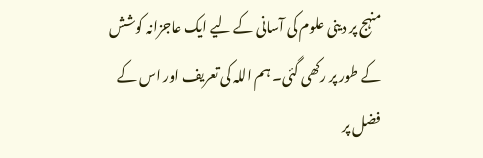منہج پر دینی علوم کی آسانی کے لیے ایک عاجزانہ کوشش کے طور پر رکھی گئی۔ ہم اللہ کی تعریف اور اس کے فضل پر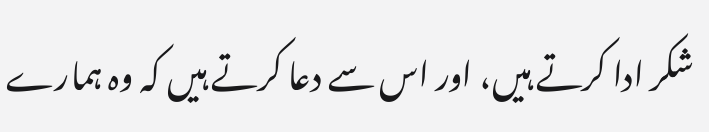شکر ادا کرتے ہیں، اور اس سے دعا کرتے ہیں کہ وہ ہمارے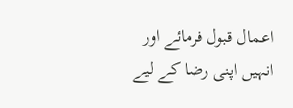اعمال قبول فرمائے اور انہیں اپنی رضا کے لیے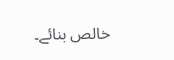خالص بنائے۔